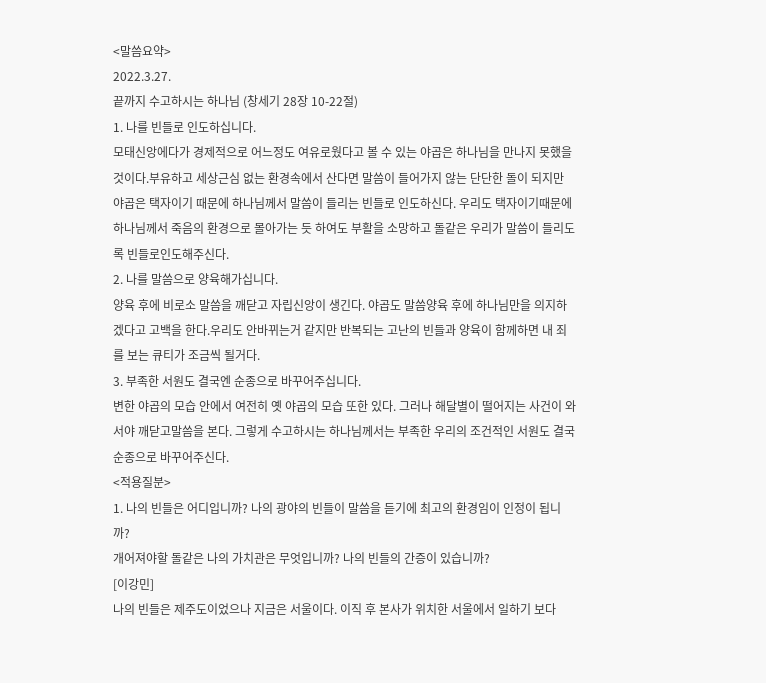<말씀요약>
2022.3.27.
끝까지 수고하시는 하나님 (창세기 28장 10-22절)
1. 나를 빈들로 인도하십니다.
모태신앙에다가 경제적으로 어느정도 여유로웠다고 볼 수 있는 야곱은 하나님을 만나지 못했을 것이다.부유하고 세상근심 없는 환경속에서 산다면 말씀이 들어가지 않는 단단한 돌이 되지만 야곱은 택자이기 때문에 하나님께서 말씀이 들리는 빈들로 인도하신다. 우리도 택자이기때문에 하나님께서 죽음의 환경으로 몰아가는 듯 하여도 부활을 소망하고 돌같은 우리가 말씀이 들리도록 빈들로인도해주신다.
2. 나를 말씀으로 양육해가십니다.
양육 후에 비로소 말씀을 깨닫고 자립신앙이 생긴다. 야곱도 말씀양육 후에 하나님만을 의지하겠다고 고백을 한다.우리도 안바뀌는거 같지만 반복되는 고난의 빈들과 양육이 함께하면 내 죄를 보는 큐티가 조금씩 될거다.
3. 부족한 서원도 결국엔 순종으로 바꾸어주십니다.
변한 야곱의 모습 안에서 여전히 옛 야곱의 모습 또한 있다. 그러나 해달별이 떨어지는 사건이 와서야 깨닫고말씀을 본다. 그렇게 수고하시는 하나님께서는 부족한 우리의 조건적인 서원도 결국 순종으로 바꾸어주신다.
<적용질분>
1. 나의 빈들은 어디입니까? 나의 광야의 빈들이 말씀을 듣기에 최고의 환경임이 인정이 됩니까?
개어져야할 돌같은 나의 가치관은 무엇입니까? 나의 빈들의 간증이 있습니까?
[이강민]
나의 빈들은 제주도이었으나 지금은 서울이다. 이직 후 본사가 위치한 서울에서 일하기 보다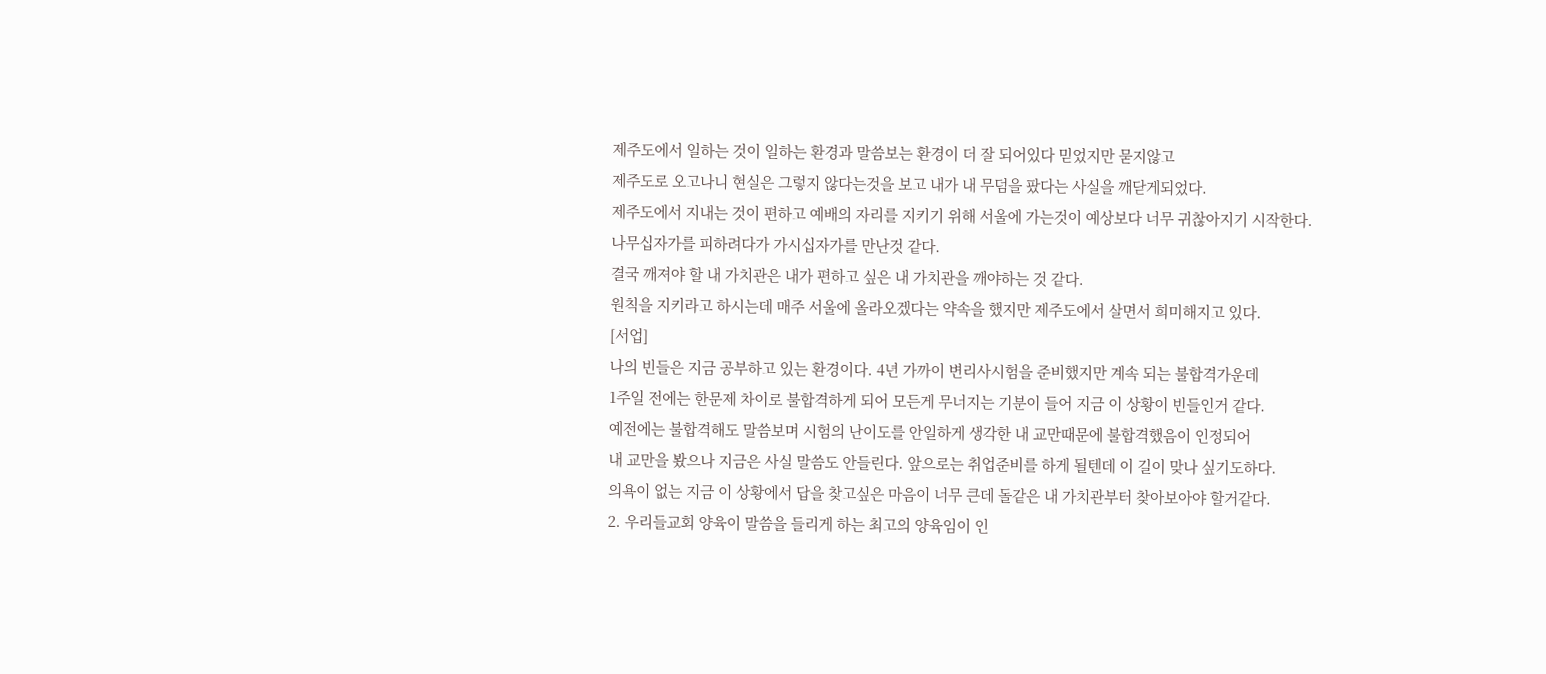제주도에서 일하는 것이 일하는 환경과 말씀보는 환경이 더 잘 되어있다 믿었지만 묻지않고
제주도로 오고나니 현실은 그렇지 않다는것을 보고 내가 내 무덤을 팠다는 사실을 깨닫게되었다.
제주도에서 지내는 것이 편하고 예배의 자리를 지키기 위해 서울에 가는것이 예상보다 너무 귀찮아지기 시작한다.
나무십자가를 피하려다가 가시십자가를 만난것 같다.
결국 깨져야 할 내 가치관은 내가 편하고 싶은 내 가치관을 깨야하는 것 같다.
원칙을 지키라고 하시는데 매주 서울에 올라오겠다는 약속을 했지만 제주도에서 살면서 희미해지고 있다.
[서업]
나의 빈들은 지금 공부하고 있는 환경이다. 4년 가까이 변리사시험을 준비했지만 계속 되는 불합격가운데
1주일 전에는 한문제 차이로 불합격하게 되어 모든게 무너지는 기분이 들어 지금 이 상황이 빈들인거 같다.
예전에는 불합격해도 말씀보며 시험의 난이도를 안일하게 생각한 내 교만때문에 불합격했음이 인정되어
내 교만을 봤으나 지금은 사실 말씀도 안들린다. 앞으로는 취업준비를 하게 될텐데 이 길이 맞나 싶기도하다.
의욕이 없는 지금 이 상황에서 답을 찾고싶은 마음이 너무 큰데 돌같은 내 가치관부터 찾아보아야 할거같다.
2. 우리들교회 양육이 말씀을 들리게 하는 최고의 양육임이 인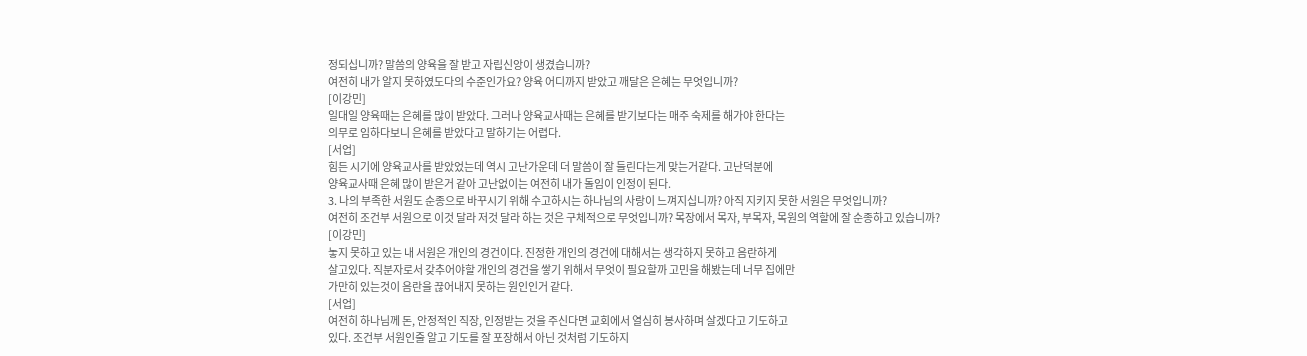정되십니까? 말씀의 양육을 잘 받고 자립신앙이 생겼습니까?
여전히 내가 알지 못하였도다의 수준인가요? 양육 어디까지 받았고 깨달은 은혜는 무엇입니까?
[이강민]
일대일 양육때는 은혜를 많이 받았다. 그러나 양육교사때는 은혜를 받기보다는 매주 숙제를 해가야 한다는
의무로 임하다보니 은혜를 받았다고 말하기는 어렵다.
[서업]
힘든 시기에 양육교사를 받았었는데 역시 고난가운데 더 말씀이 잘 들린다는게 맞는거같다. 고난덕분에
양육교사때 은혜 많이 받은거 같아 고난없이는 여전히 내가 돌임이 인정이 된다.
3. 나의 부족한 서원도 순종으로 바꾸시기 위해 수고하시는 하나님의 사랑이 느껴지십니까? 아직 지키지 못한 서원은 무엇입니까?
여전히 조건부 서원으로 이것 달라 저것 달라 하는 것은 구체적으로 무엇입니까? 목장에서 목자, 부목자, 목원의 역할에 잘 순종하고 있습니까?
[이강민]
놓지 못하고 있는 내 서원은 개인의 경건이다. 진정한 개인의 경건에 대해서는 생각하지 못하고 음란하게
살고있다. 직분자로서 갖추어야할 개인의 경건을 쌓기 위해서 무엇이 필요할까 고민을 해봤는데 너무 집에만
가만히 있는것이 음란을 끊어내지 못하는 원인인거 같다.
[서업]
여전히 하나님께 돈, 안정적인 직장, 인정받는 것을 주신다면 교회에서 열심히 봉사하며 살겠다고 기도하고
있다. 조건부 서원인줄 알고 기도를 잘 포장해서 아닌 것처럼 기도하지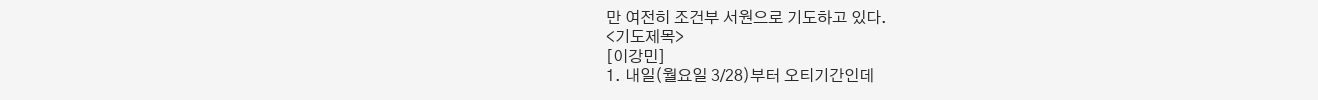만 여전히 조건부 서원으로 기도하고 있다.
<기도제목>
[이강민]
1. 내일(월요일 3/28)부터 오티기간인데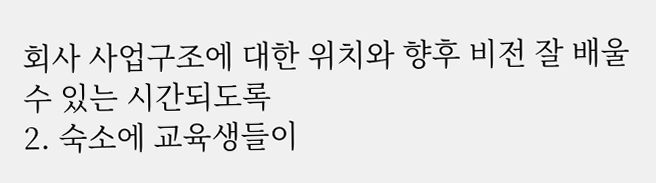회사 사업구조에 대한 위치와 향후 비전 잘 배울 수 있는 시간되도록
2. 숙소에 교육생들이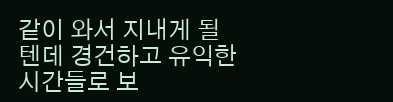같이 와서 지내게 될텐데 경건하고 유익한 시간들로 보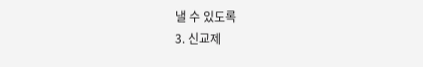낼 수 있도록
3. 신교제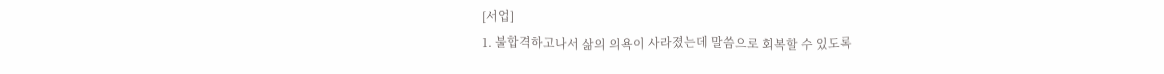[서업]
1. 불합격하고나서 삶의 의욕이 사라졌는데 말씀으로 회복할 수 있도록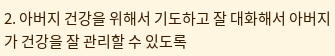2. 아버지 건강을 위해서 기도하고 잘 대화해서 아버지가 건강을 잘 관리할 수 있도록